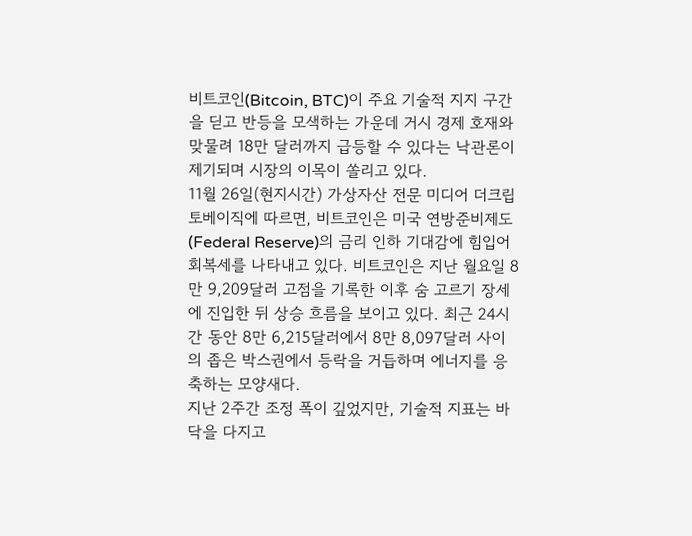비트코인(Bitcoin, BTC)이 주요 기술적 지지 구간을 딛고 반등을 모색하는 가운데 거시 경제 호재와 맞물려 18만 달러까지 급등할 수 있다는 낙관론이 제기되며 시장의 이목이 쏠리고 있다.
11월 26일(현지시간) 가상자산 전문 미디어 더크립토베이직에 따르면, 비트코인은 미국 연방준비제도(Federal Reserve)의 금리 인하 기대감에 힘입어 회복세를 나타내고 있다. 비트코인은 지난 월요일 8만 9,209달러 고점을 기록한 이후 숨 고르기 장세에 진입한 뒤 상승 흐름을 보이고 있다. 최근 24시간 동안 8만 6,215달러에서 8만 8,097달러 사이의 좁은 박스권에서 등락을 거듭하며 에너지를 응축하는 모양새다.
지난 2주간 조정 폭이 깊었지만, 기술적 지표는 바닥을 다지고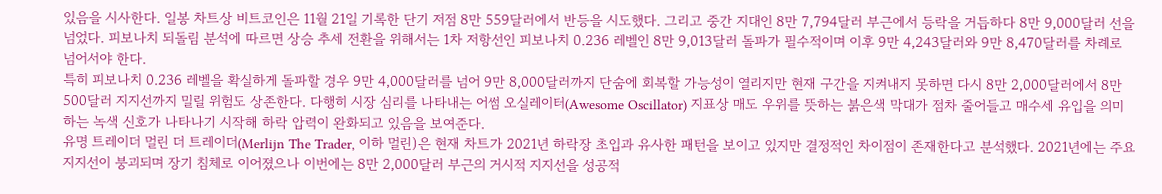있음을 시사한다. 일봉 차트상 비트코인은 11월 21일 기록한 단기 저점 8만 559달러에서 반등을 시도했다. 그리고 중간 지대인 8만 7,794달러 부근에서 등락을 거듭하다 8만 9,000달러 선을 넘었다. 피보나치 되돌림 분석에 따르면 상승 추세 전환을 위해서는 1차 저항선인 피보나치 0.236 레벨인 8만 9,013달러 돌파가 필수적이며 이후 9만 4,243달러와 9만 8,470달러를 차례로 넘어서야 한다.
특히 피보나치 0.236 레벨을 확실하게 돌파할 경우 9만 4,000달러를 넘어 9만 8,000달러까지 단숨에 회복할 가능성이 열리지만 현재 구간을 지켜내지 못하면 다시 8만 2,000달러에서 8만 500달러 지지선까지 밀릴 위험도 상존한다. 다행히 시장 심리를 나타내는 어썸 오실레이터(Awesome Oscillator) 지표상 매도 우위를 뜻하는 붉은색 막대가 점차 줄어들고 매수세 유입을 의미하는 녹색 신호가 나타나기 시작해 하락 압력이 완화되고 있음을 보여준다.
유명 트레이더 멀린 더 트레이더(Merlijn The Trader, 이하 멀린)은 현재 차트가 2021년 하락장 초입과 유사한 패턴을 보이고 있지만 결정적인 차이점이 존재한다고 분석했다. 2021년에는 주요 지지선이 붕괴되며 장기 침체로 이어졌으나 이번에는 8만 2,000달러 부근의 거시적 지지선을 성공적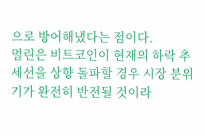으로 방어해냈다는 점이다.
멀린은 비트코인이 현재의 하락 추세선을 상향 돌파할 경우 시장 분위기가 완전히 반전될 것이라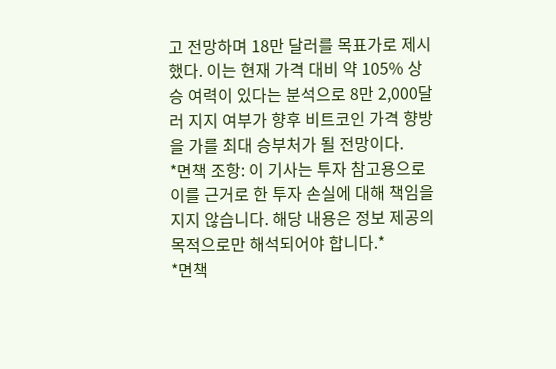고 전망하며 18만 달러를 목표가로 제시했다. 이는 현재 가격 대비 약 105% 상승 여력이 있다는 분석으로 8만 2,000달러 지지 여부가 향후 비트코인 가격 향방을 가를 최대 승부처가 될 전망이다.
*면책 조항: 이 기사는 투자 참고용으로 이를 근거로 한 투자 손실에 대해 책임을 지지 않습니다. 해당 내용은 정보 제공의 목적으로만 해석되어야 합니다.*
*면책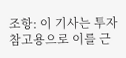조항: 이 기사는 투자 참고용으로 이를 근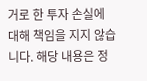거로 한 투자 손실에 대해 책임을 지지 않습니다. 해당 내용은 정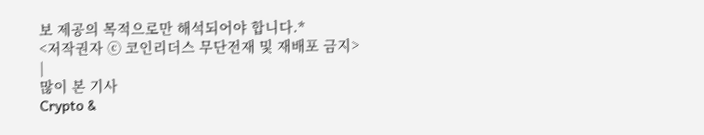보 제공의 목적으로만 해석되어야 합니다.*
<저작권자 ⓒ 코인리더스 무단전재 및 재배포 금지>
|
많이 본 기사
Crypto &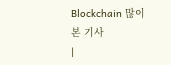Blockchain 많이 본 기사
|